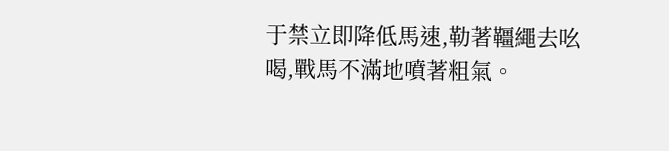于禁立即降低馬速,勒著韁繩去吆喝,戰馬不滿地噴著粗氣。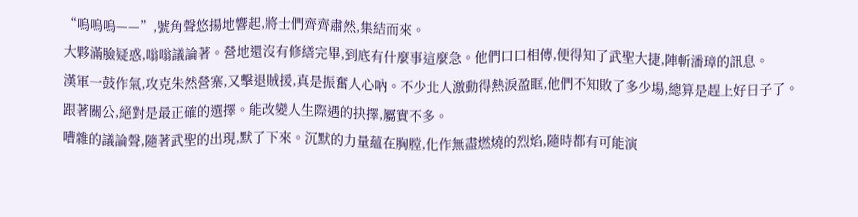“嗚嗚嗚——”,號角聲悠揚地響起,將士們齊齊肅然,集結而來。
大夥滿臉疑惑,嗡嗡議論著。營地還沒有修繕完畢,到底有什麼事這麼急。他們口口相傳,便得知了武聖大捷,陣斬潘璋的訊息。
漢軍一鼓作氣,攻克朱然營寨,又擊退賊援,真是振奮人心吶。不少北人激動得熱淚盈眶,他們不知敗了多少場,總算是趕上好日子了。
跟著關公,絕對是最正確的選擇。能改變人生際遇的抉擇,屬實不多。
嘈雜的議論聲,隨著武聖的出現,默了下來。沉默的力量蘊在胸膛,化作無盡燃燒的烈焰,隨時都有可能演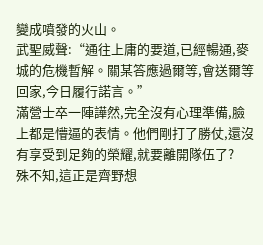變成噴發的火山。
武聖威聲:“通往上庸的要道,已經暢通,麥城的危機暫解。關某答應過爾等,會送爾等回家,今日履行諾言。”
滿營士卒一陣譁然,完全沒有心理準備,臉上都是懵逼的表情。他們剛打了勝仗,還沒有享受到足夠的榮耀,就要離開隊伍了?
殊不知,這正是齊野想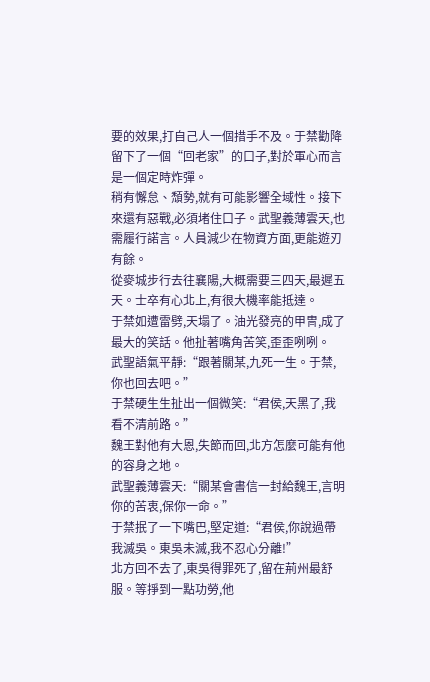要的效果,打自己人一個措手不及。于禁勸降留下了一個“回老家”的口子,對於軍心而言是一個定時炸彈。
稍有懈怠、頹勢,就有可能影響全域性。接下來還有惡戰,必須堵住口子。武聖義薄雲天,也需履行諾言。人員減少在物資方面,更能遊刃有餘。
從麥城步行去往襄陽,大概需要三四天,最遲五天。士卒有心北上,有很大機率能抵達。
于禁如遭雷劈,天塌了。油光發亮的甲冑,成了最大的笑話。他扯著嘴角苦笑,歪歪咧咧。
武聖語氣平靜:“跟著關某,九死一生。于禁,你也回去吧。”
于禁硬生生扯出一個微笑:“君侯,天黑了,我看不清前路。”
魏王對他有大恩,失節而回,北方怎麼可能有他的容身之地。
武聖義薄雲天:“關某會書信一封給魏王,言明你的苦衷,保你一命。”
于禁抿了一下嘴巴,堅定道:“君侯,你說過帶我滅吳。東吳未滅,我不忍心分離!”
北方回不去了,東吳得罪死了,留在荊州最舒服。等掙到一點功勞,他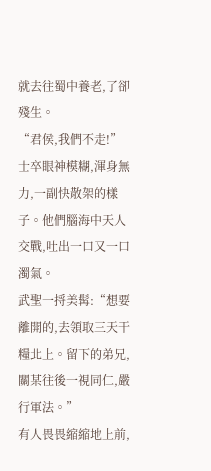就去往蜀中養老,了卻殘生。
“君侯,我們不走!”士卒眼神模糊,渾身無力,一副快散架的樣子。他們腦海中天人交戰,吐出一口又一口濁氣。
武聖一捋美髯:“想要離開的,去領取三天干糧北上。留下的弟兄,關某往後一視同仁,嚴行軍法。”
有人畏畏縮縮地上前,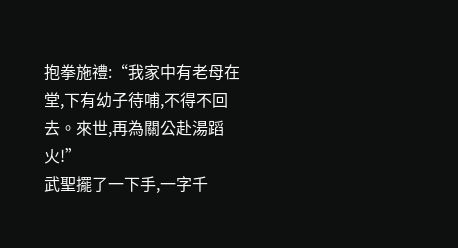抱拳施禮:“我家中有老母在堂,下有幼子待哺,不得不回去。來世,再為關公赴湯蹈火!”
武聖擺了一下手,一字千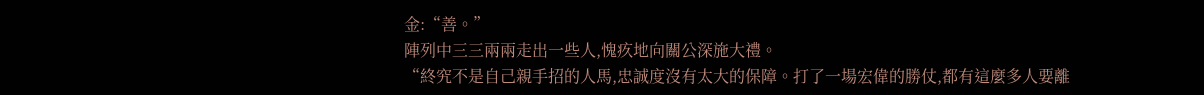金:“善。”
陣列中三三兩兩走出一些人,愧疚地向關公深施大禮。
“終究不是自己親手招的人馬,忠誠度沒有太大的保障。打了一場宏偉的勝仗,都有這麼多人要離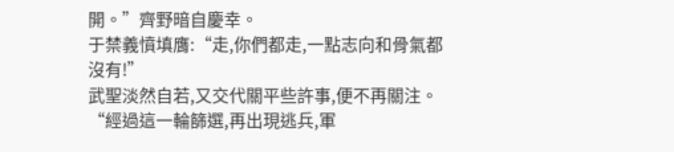開。”齊野暗自慶幸。
于禁義憤填膺:“走,你們都走,一點志向和骨氣都沒有!”
武聖淡然自若,又交代關平些許事,便不再關注。
“經過這一輪篩選,再出現逃兵,軍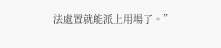法處置就能派上用場了。”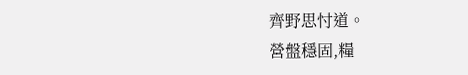齊野思忖道。
營盤穩固,糧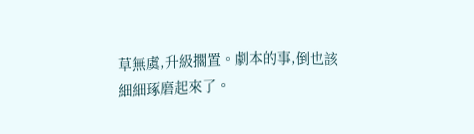草無虞,升級擱置。劇本的事,倒也該細細琢磨起來了。